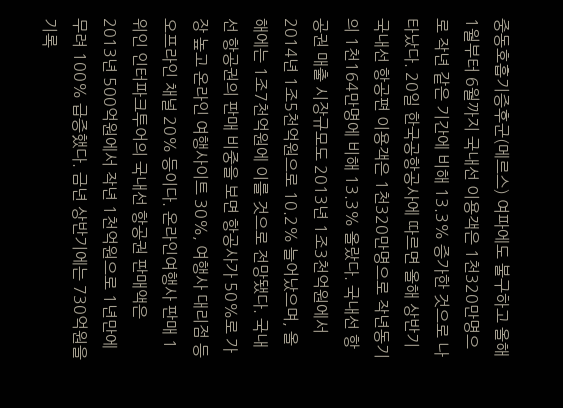중동호흡기증후군(메르스) 여파에도 불구하고 올해 1월부터 6월까지 국내선 이용객은 1천320만명으로 작년 같은 기간에 비해 13.3% 증가한 것으로 나타났다. 20일 한국공항공사에 따르면 올해 상반기 국내선 항공편 이용객은 1천320만명으로 작년동기의 1천164만명에 비해 13.3% 올랐다. 국내선 항공권 매출 시장규모도 2013년 1조3천억원에서 2014년 1조5천억원으로 10.2% 늘어났으며, 올해에는 1조7천억원에 이를 것으로 전망됐다. 국내선 항공권의 판매 비중을 보면 항공사가 50%로 가장 높고 온라인 여행사이트 30%, 여행사 대리점 등 오프라인 채널 20% 등이다. 온라인여행사 판매 1위인 인터파크투어의 국내선 항공권 판매액은 2013년 500억원에서 작년 1천억원으로 1년만에 무려 100% 급증했다. 금년 상반기에는 730억원을 기록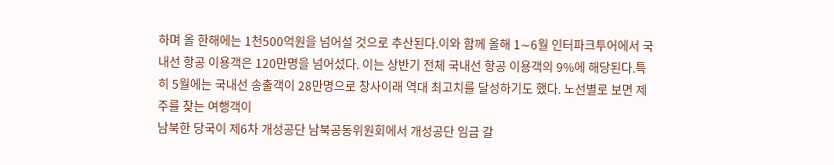하며 올 한해에는 1천500억원을 넘어설 것으로 추산된다.이와 함께 올해 1∼6월 인터파크투어에서 국내선 항공 이용객은 120만명을 넘어섰다. 이는 상반기 전체 국내선 항공 이용객의 9%에 해당된다.특히 5월에는 국내선 송출객이 28만명으로 창사이래 역대 최고치를 달성하기도 했다. 노선별로 보면 제주를 찾는 여행객이
남북한 당국이 제6차 개성공단 남북공동위원회에서 개성공단 임금 갈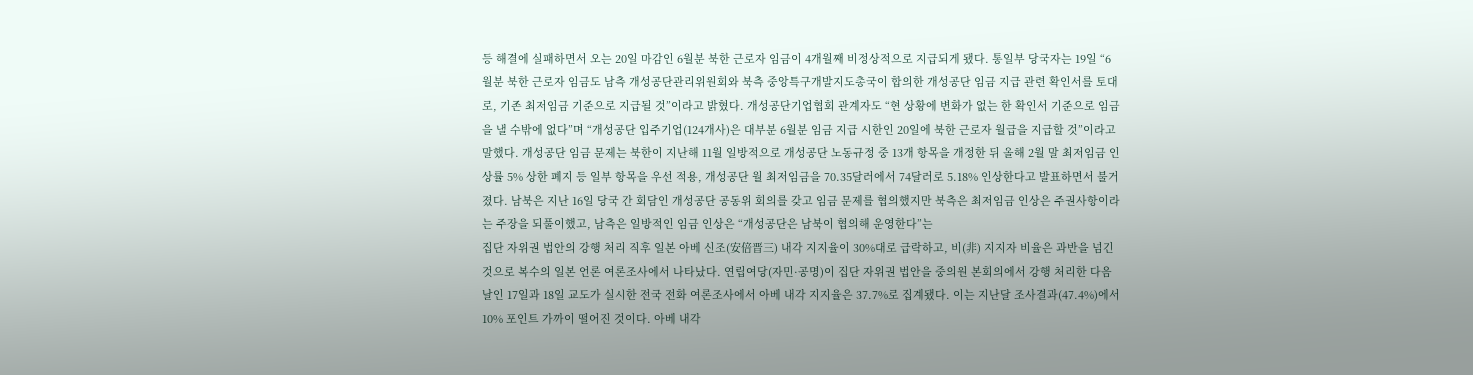등 해결에 실패하면서 오는 20일 마감인 6월분 북한 근로자 임금이 4개월째 비정상적으로 지급되게 됐다. 통일부 당국자는 19일 “6월분 북한 근로자 임금도 남측 개성공단관리위원회와 북측 중앙특구개발지도총국이 합의한 개성공단 임금 지급 관련 확인서를 토대로, 기존 최저임금 기준으로 지급될 것”이라고 밝혔다. 개성공단기업협회 관계자도 “현 상황에 변화가 없는 한 확인서 기준으로 임금을 낼 수밖에 없다”며 “개성공단 입주기업(124개사)은 대부분 6월분 임금 지급 시한인 20일에 북한 근로자 월급을 지급할 것”이라고 말했다. 개성공단 임금 문제는 북한이 지난해 11월 일방적으로 개성공단 노동규정 중 13개 항목을 개정한 뒤 올해 2월 말 최저임금 인상률 5% 상한 폐지 등 일부 항목을 우선 적용, 개성공단 월 최저임금을 70.35달러에서 74달러로 5.18% 인상한다고 발표하면서 불거졌다. 남북은 지난 16일 당국 간 회담인 개성공단 공동위 회의를 갖고 임금 문제를 협의했지만 북측은 최저임금 인상은 주권사항이라는 주장을 되풀이했고, 남측은 일방적인 임금 인상은 “개성공단은 남북이 협의해 운영한다”는
집단 자위권 법안의 강행 처리 직후 일본 아베 신조(安倍晋三) 내각 지지율이 30%대로 급락하고, 비(非) 지지자 비율은 과반을 넘긴 것으로 복수의 일본 언론 여론조사에서 나타났다. 연립여당(자민·공명)이 집단 자위권 법안을 중의원 본회의에서 강행 처리한 다음날인 17일과 18일 교도가 실시한 전국 전화 여론조사에서 아베 내각 지지율은 37.7%로 집계됐다. 이는 지난달 조사결과(47.4%)에서 10% 포인트 가까이 떨어진 것이다. 아베 내각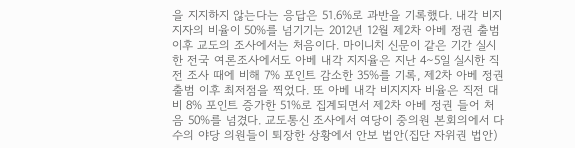을 지지하지 않는다는 응답은 51.6%로 과반을 기록했다. 내각 비지지자의 비율이 50%를 넘기기는 2012년 12월 제2차 아베 정권 출범 이후 교도의 조사에서는 처음이다. 마이니치 신문이 같은 기간 실시한 전국 여론조사에서도 아베 내각 지지율은 지난 4∼5일 실시한 직전 조사 때에 비해 7% 포인트 감소한 35%를 기록, 제2차 아베 정권 출범 이후 최저점을 찍었다. 또 아베 내각 비지지자 비율은 직전 대비 8% 포인트 증가한 51%로 집계되면서 제2차 아베 정권 들어 처음 50%를 넘겼다. 교도통신 조사에서 여당이 중의원 본회의에서 다수의 야당 의원들이 퇴장한 상황에서 안보 법안(집단 자위권 법안)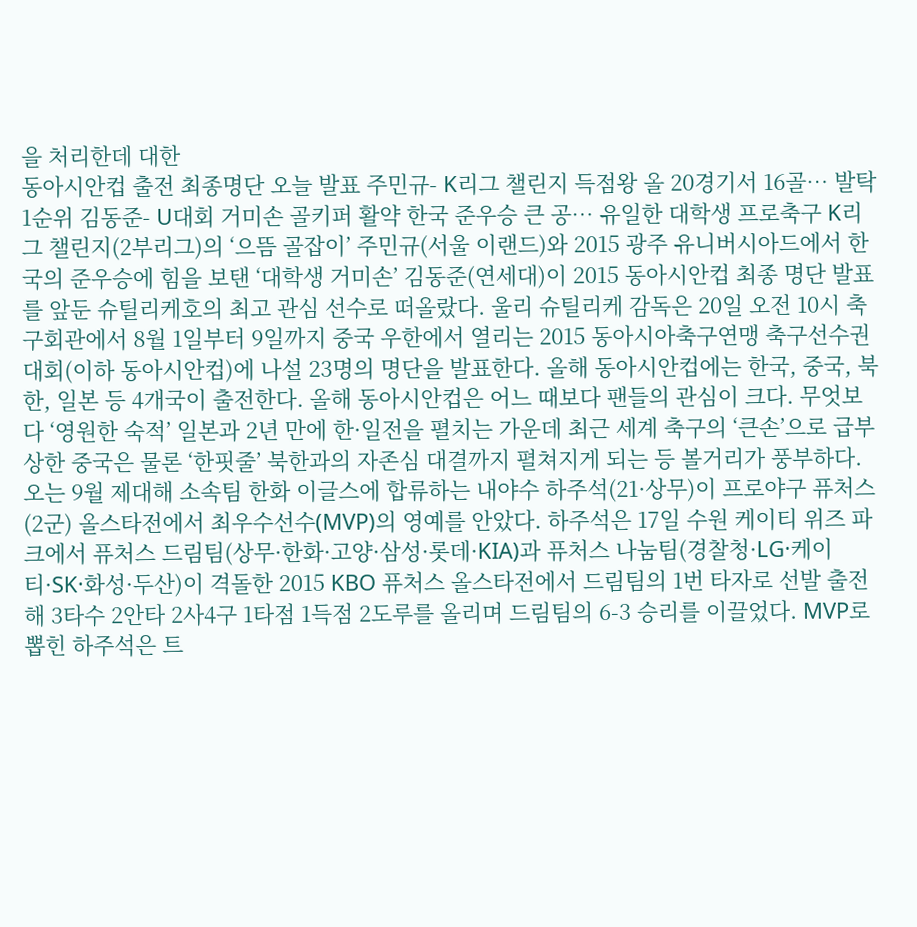을 처리한데 대한
동아시안컵 출전 최종명단 오늘 발표 주민규- K리그 챌린지 득점왕 올 20경기서 16골… 발탁 1순위 김동준- U대회 거미손 골키퍼 활약 한국 준우승 큰 공… 유일한 대학생 프로축구 K리그 챌린지(2부리그)의 ‘으뜸 골잡이’ 주민규(서울 이랜드)와 2015 광주 유니버시아드에서 한국의 준우승에 힘을 보탠 ‘대학생 거미손’ 김동준(연세대)이 2015 동아시안컵 최종 명단 발표를 앞둔 슈틸리케호의 최고 관심 선수로 떠올랐다. 울리 슈틸리케 감독은 20일 오전 10시 축구회관에서 8월 1일부터 9일까지 중국 우한에서 열리는 2015 동아시아축구연맹 축구선수권대회(이하 동아시안컵)에 나설 23명의 명단을 발표한다. 올해 동아시안컵에는 한국, 중국, 북한, 일본 등 4개국이 출전한다. 올해 동아시안컵은 어느 때보다 팬들의 관심이 크다. 무엇보다 ‘영원한 숙적’ 일본과 2년 만에 한·일전을 펼치는 가운데 최근 세계 축구의 ‘큰손’으로 급부상한 중국은 물론 ‘한핏줄’ 북한과의 자존심 대결까지 펼쳐지게 되는 등 볼거리가 풍부하다.
오는 9월 제대해 소속팀 한화 이글스에 합류하는 내야수 하주석(21·상무)이 프로야구 퓨처스(2군) 올스타전에서 최우수선수(MVP)의 영예를 안았다. 하주석은 17일 수원 케이티 위즈 파크에서 퓨처스 드림팀(상무·한화·고양·삼성·롯데·KIA)과 퓨처스 나눔팀(경찰청·LG·케이티·SK·화성·두산)이 격돌한 2015 KBO 퓨처스 올스타전에서 드림팀의 1번 타자로 선발 출전해 3타수 2안타 2사4구 1타점 1득점 2도루를 올리며 드림팀의 6-3 승리를 이끌었다. MVP로 뽑힌 하주석은 트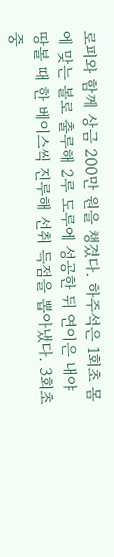로피와 함께 상금 200만 원을 챙겼다. 하주석은 1회초 몸에 맞는 볼로 출루해 2루 도루에 성공한 뒤 연이은 내야 땅볼 때 한 베이스씩 진루해 선취 득점을 뽑아냈다. 3회초 중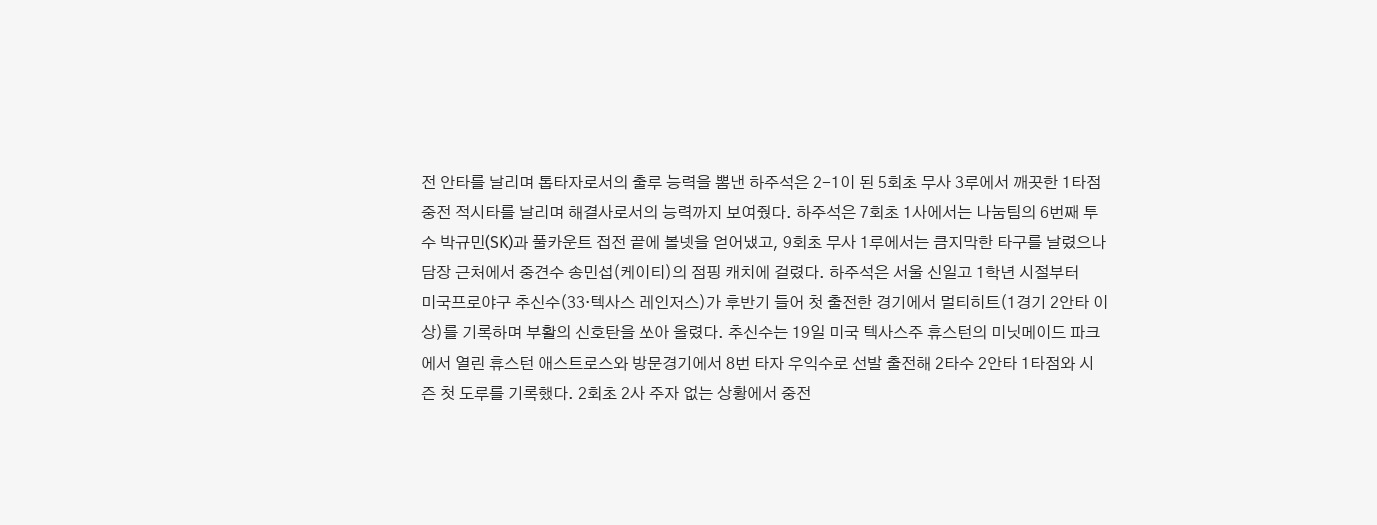전 안타를 날리며 톱타자로서의 출루 능력을 뽐낸 하주석은 2-1이 된 5회초 무사 3루에서 깨끗한 1타점 중전 적시타를 날리며 해결사로서의 능력까지 보여줬다. 하주석은 7회초 1사에서는 나눔팀의 6번째 투수 박규민(SK)과 풀카운트 접전 끝에 볼넷을 얻어냈고, 9회초 무사 1루에서는 큼지막한 타구를 날렸으나 담장 근처에서 중견수 송민섭(케이티)의 점핑 캐치에 걸렸다. 하주석은 서울 신일고 1학년 시절부터
미국프로야구 추신수(33·텍사스 레인저스)가 후반기 들어 첫 출전한 경기에서 멀티히트(1경기 2안타 이상)를 기록하며 부활의 신호탄을 쏘아 올렸다. 추신수는 19일 미국 텍사스주 휴스턴의 미닛메이드 파크에서 열린 휴스턴 애스트로스와 방문경기에서 8번 타자 우익수로 선발 출전해 2타수 2안타 1타점와 시즌 첫 도루를 기록했다. 2회초 2사 주자 없는 상황에서 중전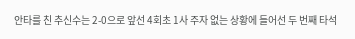안타를 친 추신수는 2-0으로 앞선 4회초 1사 주자 없는 상황에 들어선 두 번째 타석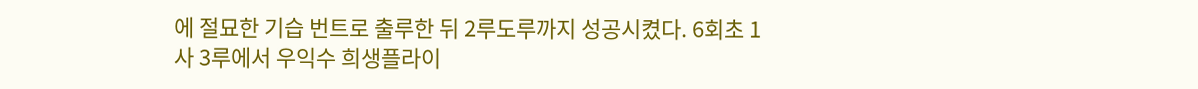에 절묘한 기습 번트로 출루한 뒤 2루도루까지 성공시켰다. 6회초 1사 3루에서 우익수 희생플라이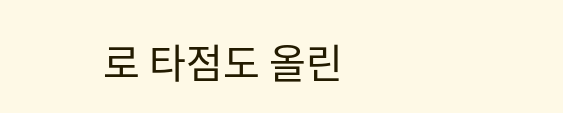로 타점도 올린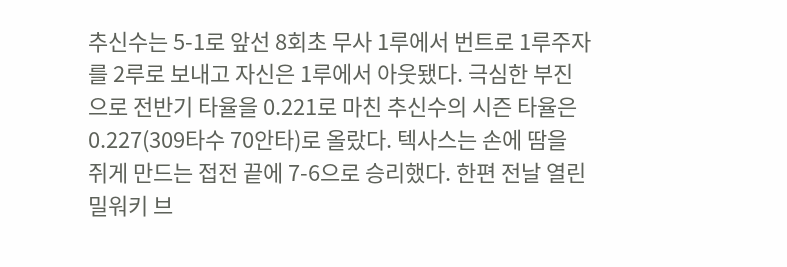추신수는 5-1로 앞선 8회초 무사 1루에서 번트로 1루주자를 2루로 보내고 자신은 1루에서 아웃됐다. 극심한 부진으로 전반기 타율을 0.221로 마친 추신수의 시즌 타율은 0.227(309타수 70안타)로 올랐다. 텍사스는 손에 땀을 쥐게 만드는 접전 끝에 7-6으로 승리했다. 한편 전날 열린 밀워키 브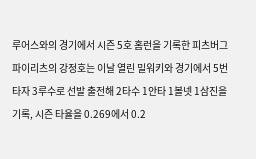루어스와의 경기에서 시즌 5호 홈런을 기록한 피츠버그 파이리츠의 강정호는 이날 열린 밀워키와 경기에서 5번 타자 3루수로 선발 출전해 2타수 1안타 1볼넷 1삼진을 기록, 시즌 타율을 0.269에서 0.2